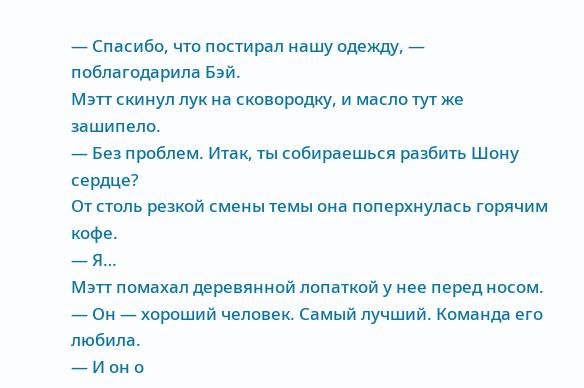— Спасибо, что постирал нашу одежду, — поблагодарила Бэй.
Мэтт скинул лук на сковородку, и масло тут же зашипело.
— Без проблем. Итак, ты собираешься разбить Шону сердце?
От столь резкой смены темы она поперхнулась горячим кофе.
— Я…
Мэтт помахал деревянной лопаткой у нее перед носом.
— Он — хороший человек. Самый лучший. Команда его любила.
— И он о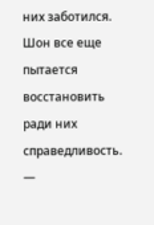них заботился. Шон все еще пытается восстановить ради них справедливость.
—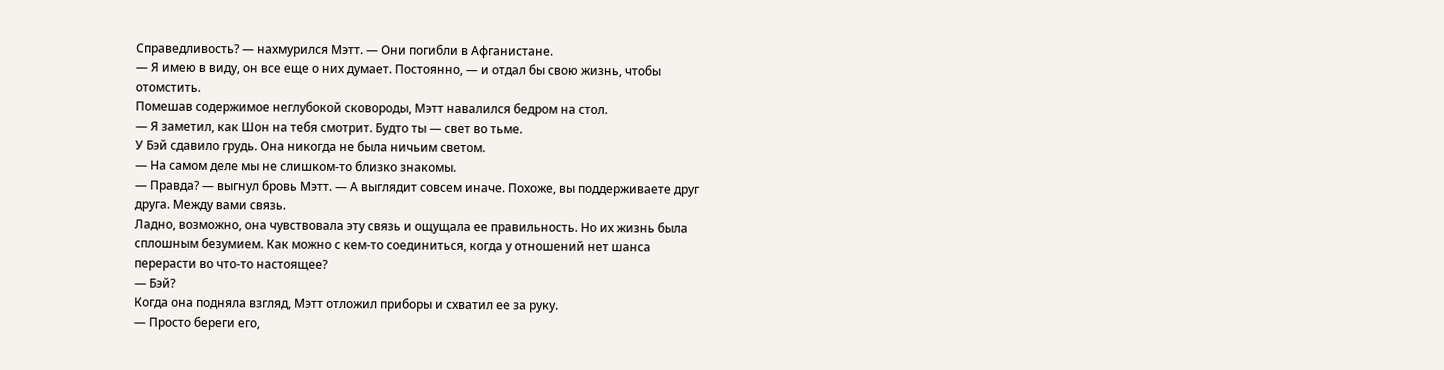Справедливость? — нахмурился Мэтт. — Они погибли в Афганистане.
— Я имею в виду, он все еще о них думает. Постоянно, — и отдал бы свою жизнь, чтобы отомстить.
Помешав содержимое неглубокой сковороды, Мэтт навалился бедром на стол.
— Я заметил, как Шон на тебя смотрит. Будто ты — свет во тьме.
У Бэй сдавило грудь. Она никогда не была ничьим светом.
— На самом деле мы не слишком-то близко знакомы.
— Правда? — выгнул бровь Мэтт. — А выглядит совсем иначе. Похоже, вы поддерживаете друг друга. Между вами связь.
Ладно, возможно, она чувствовала эту связь и ощущала ее правильность. Но их жизнь была сплошным безумием. Как можно с кем-то соединиться, когда у отношений нет шанса перерасти во что-то настоящее?
— Бэй?
Когда она подняла взгляд, Мэтт отложил приборы и схватил ее за руку.
— Просто береги его,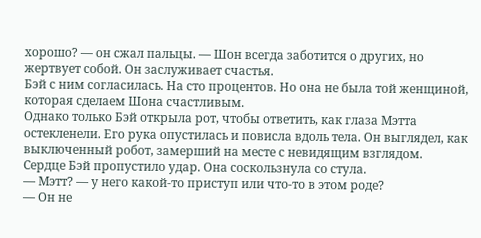хорошо? — он сжал пальцы. — Шон всегда заботится о других, но жертвует собой. Он заслуживает счастья.
Бэй с ним согласилась. На сто процентов. Но она не была той женщиной, которая сделаем Шона счастливым.
Однако только Бэй открыла рот, чтобы ответить, как глаза Мэтта остекленели. Его рука опустилась и повисла вдоль тела. Он выглядел, как выключенный робот, замерший на месте с невидящим взглядом.
Сердце Бэй пропустило удар. Она соскользнула со стула.
— Мэтт? — у него какой-то приступ или что-то в этом роде?
— Он не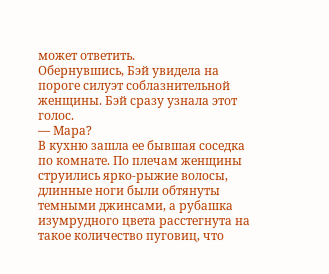может ответить.
Обернувшись, Бэй увидела на пороге силуэт соблазнительной женщины. Бэй сразу узнала этот голос.
— Мара?
В кухню зашла ее бывшая соседка по комнате. По плечам женщины струились ярко-рыжие волосы, длинные ноги были обтянуты темными джинсами, а рубашка изумрудного цвета расстегнута на такое количество пуговиц, что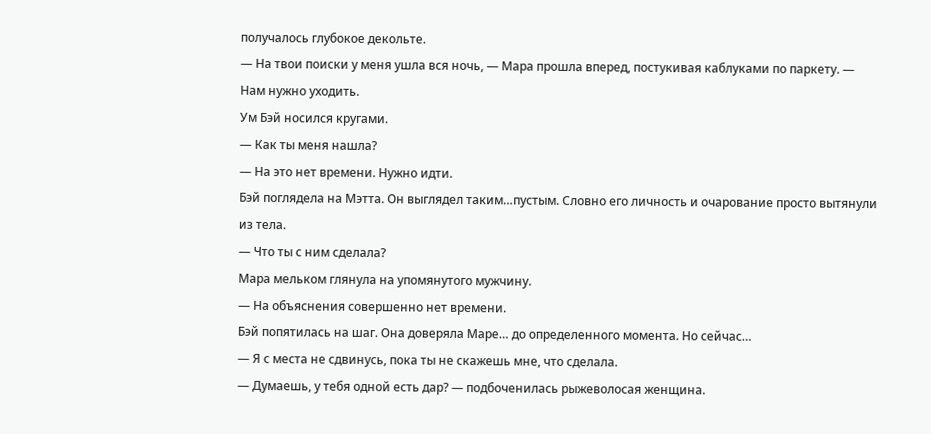получалось глубокое декольте.
— На твои поиски у меня ушла вся ночь, — Мара прошла вперед, постукивая каблуками по паркету. — Нам нужно уходить.
Ум Бэй носился кругами.
— Как ты меня нашла?
— На это нет времени. Нужно идти.
Бэй поглядела на Мэтта. Он выглядел таким…пустым. Словно его личность и очарование просто вытянули из тела.
— Что ты с ним сделала?
Мара мельком глянула на упомянутого мужчину.
— На объяснения совершенно нет времени.
Бэй попятилась на шаг. Она доверяла Маре… до определенного момента. Но сейчас…
— Я с места не сдвинусь, пока ты не скажешь мне, что сделала.
— Думаешь, у тебя одной есть дар? — подбоченилась рыжеволосая женщина.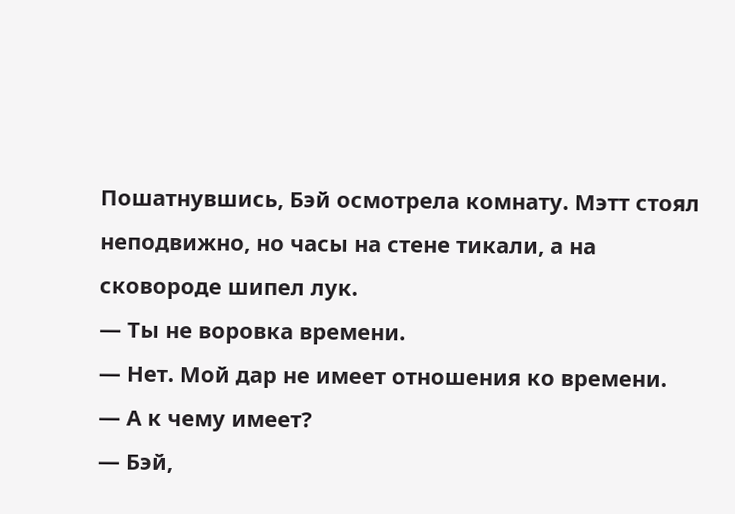Пошатнувшись, Бэй осмотрела комнату. Мэтт стоял неподвижно, но часы на стене тикали, а на сковороде шипел лук.
— Ты не воровка времени.
— Нет. Мой дар не имеет отношения ко времени.
— А к чему имеет?
— Бэй,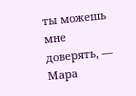ты можешь мне доверять, — Мара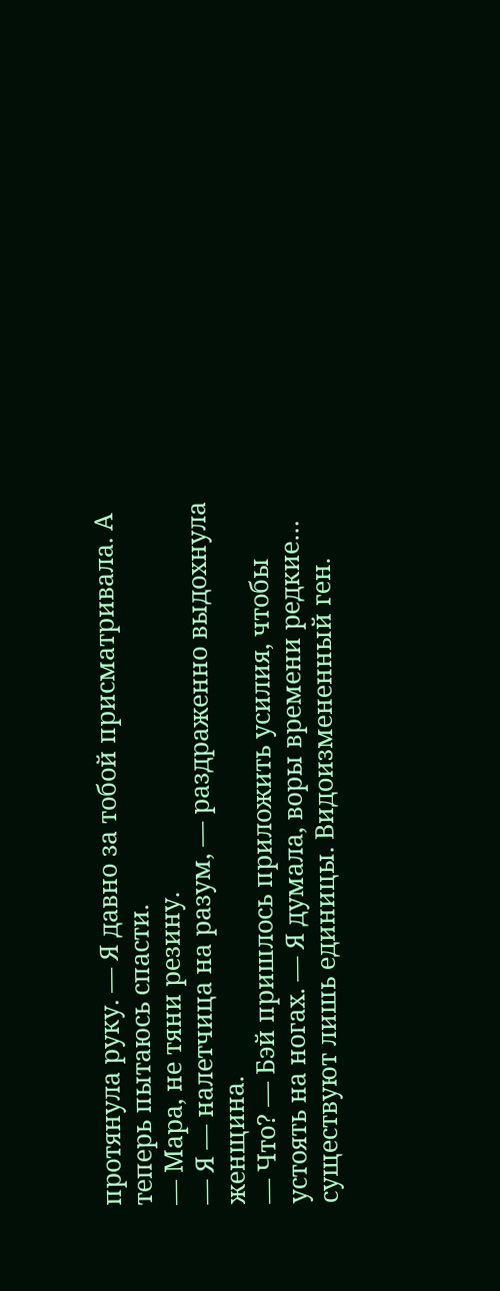протянула руку. — Я давно за тобой присматривала. А теперь пытаюсь спасти.
— Мара, не тяни резину.
— Я — налетчица на разум, — раздраженно выдохнула женщина.
— Что? — Бэй пришлось приложить усилия, чтобы устоять на ногах. — Я думала, воры времени редкие… существуют лишь единицы. Видоизмененный ген.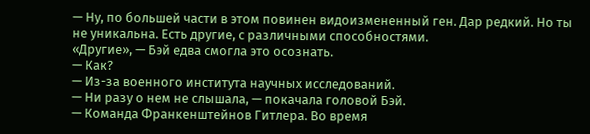— Ну, по большей части в этом повинен видоизмененный ген. Дар редкий. Но ты не уникальна. Есть другие, с различными способностями.
«Другие», — Бэй едва смогла это осознать.
— Как?
— Из-за военного института научных исследований.
— Ни разу о нем не слышала, — покачала головой Бэй.
— Команда Франкенштейнов Гитлера. Во время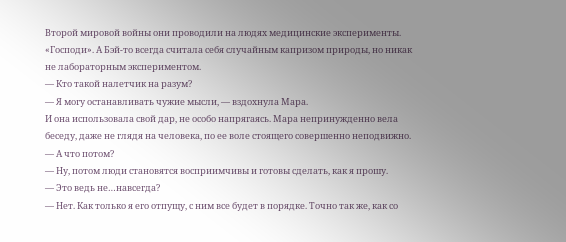Второй мировой войны они проводили на людях медицинские эксперименты.
«Господи». А Бэй-то всегда считала себя случайным капризом природы, но никак не лабораторным экспериментом.
— Кто такой налетчик на разум?
— Я могу останавливать чужие мысли, — вздохнула Мара.
И она использовала свой дар, не особо напрягаясь. Мара непринужденно вела беседу, даже не глядя на человека, по ее воле стоящего совершенно неподвижно.
— А что потом?
— Ну, потом люди становятся восприимчивы и готовы сделать, как я прошу.
— Это ведь не…навсегда?
— Нет. Как только я его отпущу, с ним все будет в порядке. Точно так же, как со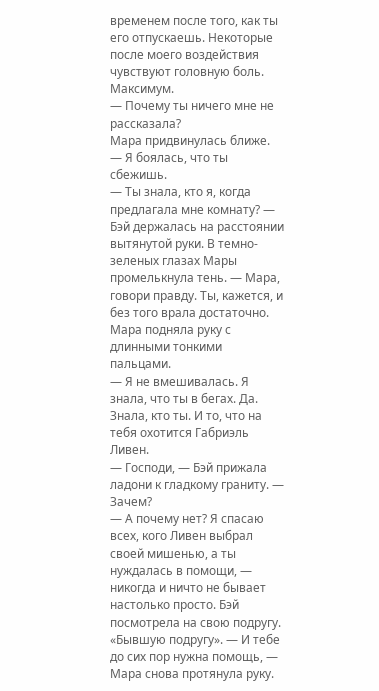временем после того, как ты его отпускаешь. Некоторые после моего воздействия чувствуют головную боль. Максимум.
— Почему ты ничего мне не рассказала?
Мара придвинулась ближе.
— Я боялась, что ты сбежишь.
— Ты знала, кто я, когда предлагала мне комнату? — Бэй держалась на расстоянии вытянутой руки. В темно-зеленых глазах Мары промелькнула тень. — Мара, говори правду. Ты, кажется, и без того врала достаточно.
Мара подняла руку с длинными тонкими пальцами.
— Я не вмешивалась. Я знала, что ты в бегах. Да. Знала, кто ты. И то, что на тебя охотится Габриэль Ливен.
— Господи, — Бэй прижала ладони к гладкому граниту. — Зачем?
— А почему нет? Я спасаю всех, кого Ливен выбрал своей мишенью, а ты нуждалась в помощи, — никогда и ничто не бывает настолько просто. Бэй посмотрела на свою подругу. «Бывшую подругу». — И тебе до сих пор нужна помощь, — Мара снова протянула руку.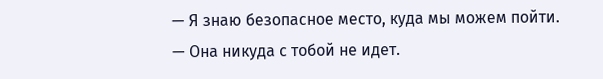— Я знаю безопасное место, куда мы можем пойти.
— Она никуда с тобой не идет.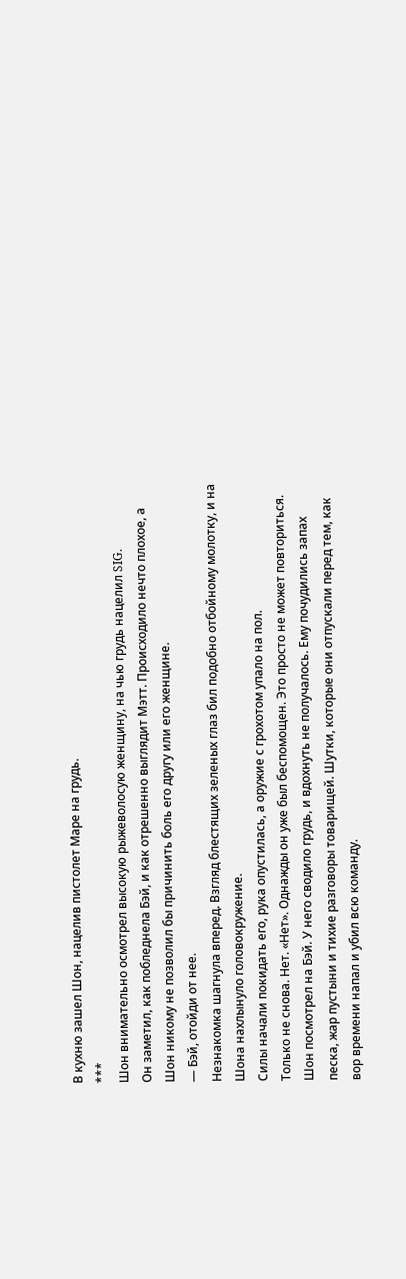В кухню зашел Шон, нацелив пистолет Маре на грудь.
***
Шон внимательно осмотрел высокую рыжеволосую женщину, на чью грудь нацелил SIG.
Он заметил, как побледнела Бэй, и как отрешенно выглядит Мэтт. Происходило нечто плохое, а Шон никому не позволил бы причинить боль его другу или его женщине.
— Бэй, отойди от нее.
Незнакомка шагнула вперед. Взгляд блестящих зеленых глаз бил подобно отбойному молотку, и на Шона нахлынуло головокружение.
Силы начали покидать его, рука опустилась, а оружие с грохотом упало на пол.
Только не снова. Нет. «Нет». Однажды он уже был беспомощен. Это просто не может повториться.
Шон посмотрел на Бэй. У него сводило грудь, и вдохнуть не получалось. Ему почудились запах песка, жар пустыни и тихие разговоры товарищей. Шутки, которые они отпускали перед тем, как вор времени напал и убил всю команду.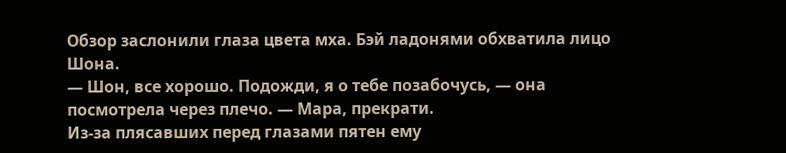Обзор заслонили глаза цвета мха. Бэй ладонями обхватила лицо Шона.
— Шон, все хорошо. Подожди, я о тебе позабочусь, — она посмотрела через плечо. — Мара, прекрати.
Из-за плясавших перед глазами пятен ему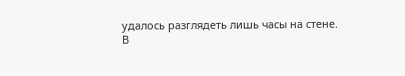удалось разглядеть лишь часы на стене.
В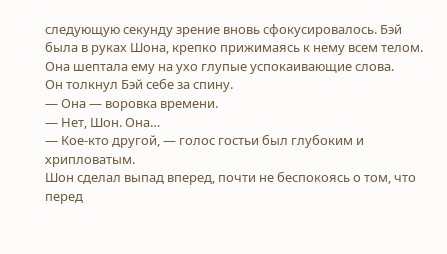следующую секунду зрение вновь сфокусировалось. Бэй была в руках Шона, крепко прижимаясь к нему всем телом. Она шептала ему на ухо глупые успокаивающие слова.
Он толкнул Бэй себе за спину.
— Она — воровка времени.
— Нет, Шон. Она…
— Кое-кто другой, — голос гостьи был глубоким и хрипловатым.
Шон сделал выпад вперед, почти не беспокоясь о том, что перед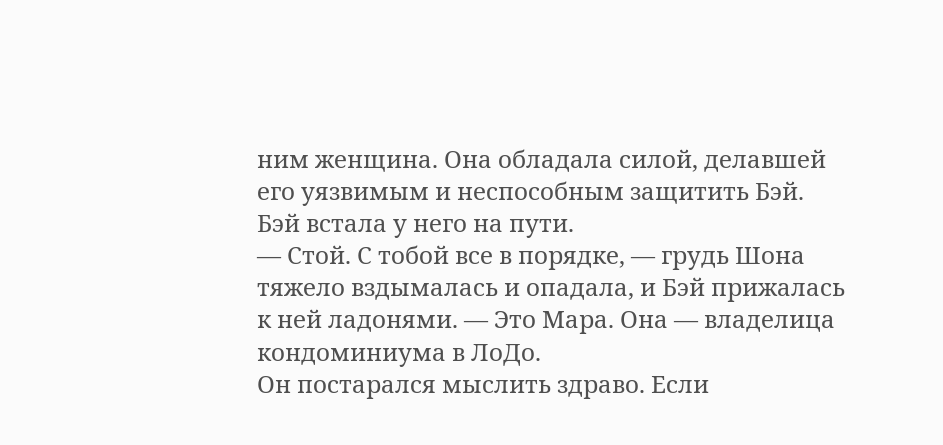ним женщина. Она обладала силой, делавшей его уязвимым и неспособным защитить Бэй.
Бэй встала у него на пути.
— Стой. С тобой все в порядке, — грудь Шона тяжело вздымалась и опадала, и Бэй прижалась к ней ладонями. — Это Мара. Она — владелица кондоминиума в ЛоДо.
Он постарался мыслить здраво. Если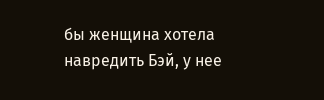бы женщина хотела навредить Бэй, у нее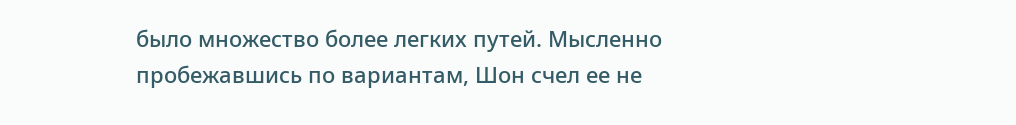было множество более легких путей. Мысленно пробежавшись по вариантам, Шон счел ее не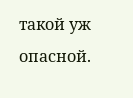такой уж опасной.